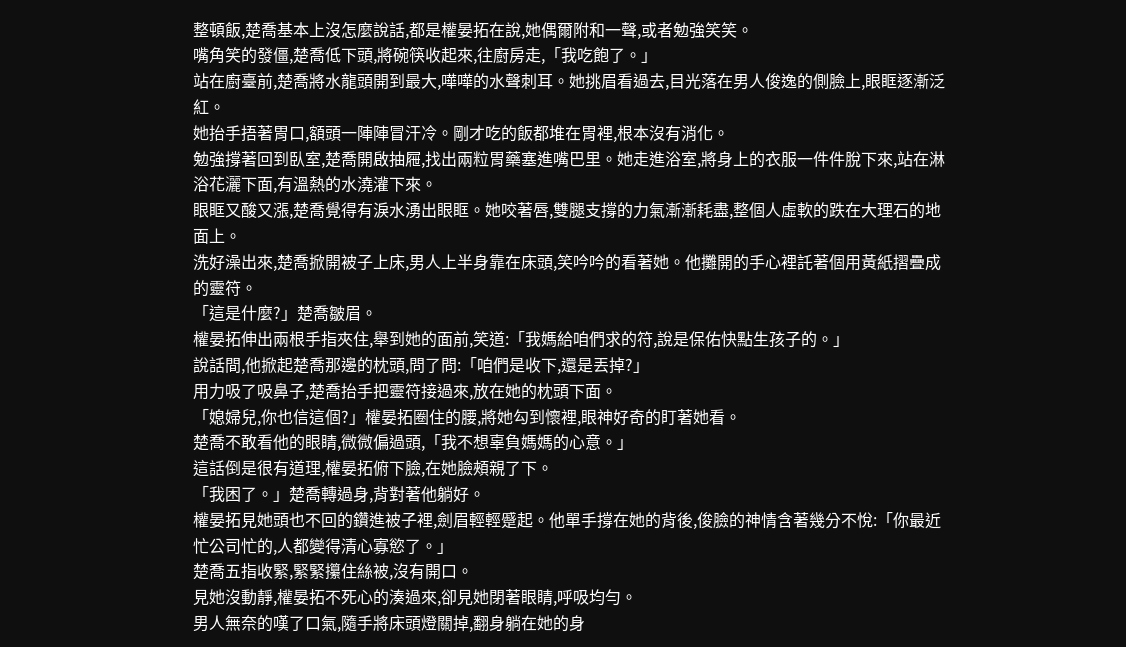整頓飯,楚喬基本上沒怎麼說話,都是權晏拓在說,她偶爾附和一聲,或者勉強笑笑。
嘴角笑的發僵,楚喬低下頭,將碗筷收起來,往廚房走,「我吃飽了。」
站在廚臺前,楚喬將水龍頭開到最大,嘩嘩的水聲刺耳。她挑眉看過去,目光落在男人俊逸的側臉上,眼眶逐漸泛紅。
她抬手捂著胃口,額頭一陣陣冒汗冷。剛才吃的飯都堆在胃裡,根本沒有消化。
勉強撐著回到臥室,楚喬開啟抽屜,找出兩粒胃藥塞進嘴巴里。她走進浴室,將身上的衣服一件件脫下來,站在淋浴花灑下面,有溫熱的水澆灌下來。
眼眶又酸又漲,楚喬覺得有淚水湧出眼眶。她咬著唇,雙腿支撐的力氣漸漸耗盡,整個人虛軟的跌在大理石的地面上。
洗好澡出來,楚喬掀開被子上床,男人上半身靠在床頭,笑吟吟的看著她。他攤開的手心裡託著個用黃紙摺疊成的靈符。
「這是什麼?」楚喬皺眉。
權晏拓伸出兩根手指夾住,舉到她的面前,笑道:「我媽給咱們求的符,說是保佑快點生孩子的。」
說話間,他掀起楚喬那邊的枕頭,問了問:「咱們是收下,還是丟掉?」
用力吸了吸鼻子,楚喬抬手把靈符接過來,放在她的枕頭下面。
「媳婦兒,你也信這個?」權晏拓圈住的腰,將她勾到懷裡,眼神好奇的盯著她看。
楚喬不敢看他的眼睛,微微偏過頭,「我不想辜負媽媽的心意。」
這話倒是很有道理,權晏拓俯下臉,在她臉頰親了下。
「我困了。」楚喬轉過身,背對著他躺好。
權晏拓見她頭也不回的鑽進被子裡,劍眉輕輕蹙起。他單手撐在她的背後,俊臉的神情含著幾分不悅:「你最近忙公司忙的,人都變得清心寡慾了。」
楚喬五指收緊,緊緊攥住絲被,沒有開口。
見她沒動靜,權晏拓不死心的湊過來,卻見她閉著眼睛,呼吸均勻。
男人無奈的嘆了口氣,隨手將床頭燈關掉,翻身躺在她的身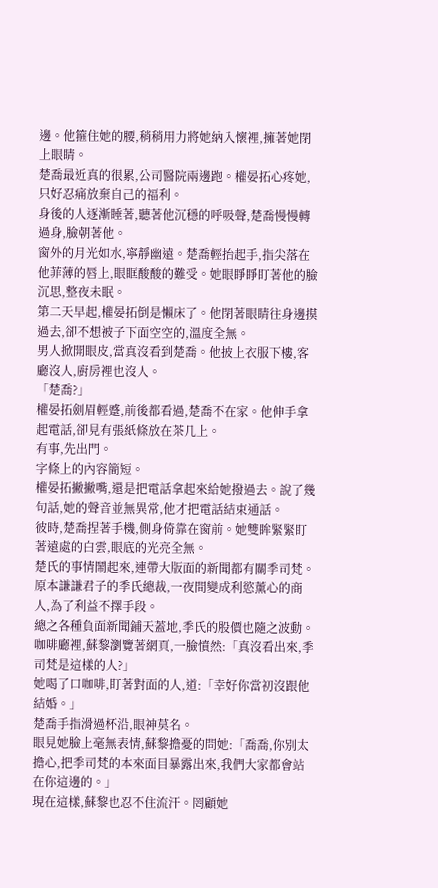邊。他箍住她的腰,稍稍用力將她納入懷裡,擁著她閉上眼睛。
楚喬最近真的很累,公司醫院兩邊跑。權晏拓心疼她,只好忍痛放棄自己的福利。
身後的人逐漸睡著,聽著他沉穩的呼吸聲,楚喬慢慢轉過身,臉朝著他。
窗外的月光如水,寧靜幽遠。楚喬輕抬起手,指尖落在他菲薄的唇上,眼眶酸酸的難受。她眼睜睜盯著他的臉沉思,整夜未眠。
第二天早起,權晏拓倒是懶床了。他閉著眼睛往身邊摸過去,卻不想被子下面空空的,溫度全無。
男人掀開眼皮,當真沒看到楚喬。他披上衣服下樓,客廳沒人,廚房裡也沒人。
「楚喬?」
權晏拓劍眉輕蹙,前後都看過,楚喬不在家。他伸手拿起電話,卻見有張紙條放在茶几上。
有事,先出門。
字條上的內容簡短。
權晏拓撇撇嘴,還是把電話拿起來給她撥過去。說了幾句話,她的聲音並無異常,他才把電話結束通話。
彼時,楚喬捏著手機,側身倚靠在窗前。她雙眸緊緊盯著遠處的白雲,眼底的光亮全無。
楚氏的事情鬧起來,連帶大版面的新聞都有關季司梵。原本謙謙君子的季氏總裁,一夜間變成利慾薰心的商人,為了利益不擇手段。
總之各種負面新聞鋪天蓋地,季氏的股價也隨之波動。
咖啡廳裡,蘇黎瀏覽著網頁,一臉憤然:「真沒看出來,季司梵是這樣的人?」
她喝了口咖啡,盯著對面的人,道:「幸好你當初沒跟他結婚。」
楚喬手指滑過杯沿,眼神莫名。
眼見她臉上毫無表情,蘇黎擔憂的問她:「喬喬,你別太擔心,把季司梵的本來面目暴露出來,我們大家都會站在你這邊的。」
現在這樣,蘇黎也忍不住流汗。罔顧她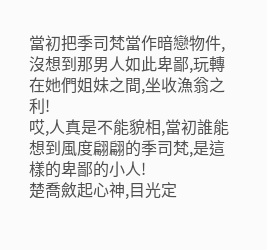當初把季司梵當作暗戀物件,沒想到那男人如此卑鄙,玩轉在她們姐妹之間,坐收漁翁之利!
哎,人真是不能貌相,當初誰能想到風度翩翩的季司梵,是這樣的卑鄙的小人!
楚喬斂起心神,目光定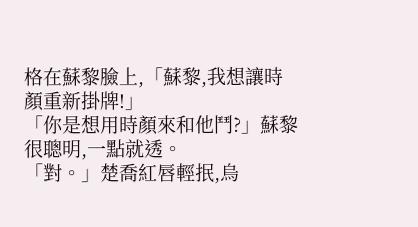格在蘇黎臉上,「蘇黎,我想讓時顏重新掛牌!」
「你是想用時顏來和他鬥?」蘇黎很聰明,一點就透。
「對。」楚喬紅唇輕抿,烏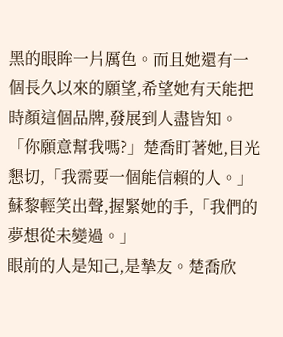黑的眼眸一片厲色。而且她還有一個長久以來的願望,希望她有天能把時顏這個品牌,發展到人盡皆知。
「你願意幫我嗎?」楚喬盯著她,目光懇切,「我需要一個能信賴的人。」
蘇黎輕笑出聲,握緊她的手,「我們的夢想從未變過。」
眼前的人是知己,是摯友。楚喬欣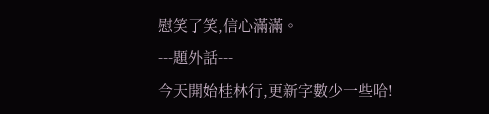慰笑了笑,信心滿滿。
---題外話---
今天開始桂林行,更新字數少一些哈!